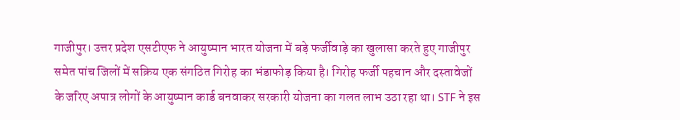गाजीपुर। उत्तर प्रदेश एसटीएफ ने आयुष्मान भारत योजना में बड़े फर्जीवाड़े का खुलासा करते हुए गाजीपुर समेत पांच जिलों में सक्रिय एक संगठित गिरोह का भंडाफोड़ किया है। गिरोह फर्जी पहचान और दस्तावेजों के जरिए अपात्र लोगों के आयुष्मान कार्ड बनवाकर सरकारी योजना का गलत लाभ उठा रहा था। STF ने इस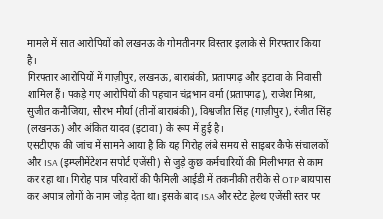मामले में सात आरोपियों को लखनऊ के गोमतीनगर विस्तार इलाके से गिरफ्तार किया है।
गिरफ्तार आरोपियों में गाज़ीपुर, लखनऊ, बाराबंकी, प्रतापगढ़ और इटावा के निवासी शामिल हैं। पकड़े गए आरोपियों की पहचान चंद्रभान वर्मा (प्रतापगढ़), राजेश मिश्रा, सुजीत कनौजिया, सौरभ मौर्या (तीनों बाराबंकी), विश्वजीत सिंह (गाज़ीपुर), रंजीत सिंह (लखनऊ) और अंकित यादव (इटावा) के रूप में हुई है।
एसटीएफ की जांच में सामने आया है कि यह गिरोह लंबे समय से साइबर कैफे संचालकों और ISA (इम्प्लीमेंटेशन सपोर्ट एजेंसी) से जुड़े कुछ कर्मचारियों की मिलीभगत से काम कर रहा था। गिरोह पात्र परिवारों की फैमिली आईडी में तकनीकी तरीके से OTP बायपास कर अपात्र लोगों के नाम जोड़ देता था। इसके बाद ISA और स्टेट हेल्थ एजेंसी स्तर पर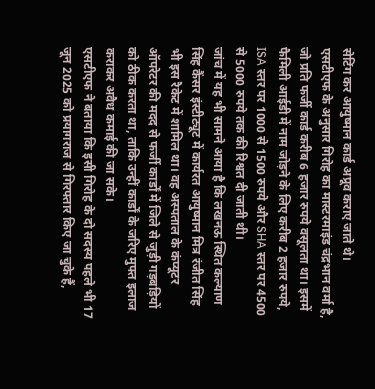सेटिंग कर आयुष्मान कार्ड अप्रूव कराए जाते थे।
एसटीएफ के अनुसार गिरोह का मास्टरमाइंड चंद्रभान वर्मा है, जो प्रति फर्जी कार्ड करीब 6 हजार रुपये वसूलता था। इसमें फैमिली आईडी में नाम जोड़ने के लिए करीब 2 हजार रुपये, ISA स्तर पर 1000 से 1500 रुपये और SHA स्तर पर 4500 से 5000 रुपये तक की रिश्वत दी जाती थी।
जांच में यह भी सामने आया है कि लखनऊ स्थित कल्याण सिंह कैंसर इंस्टीट्यूट में कार्यरत आयुष्मान मित्र रंजीत सिंह भी इस रैकेट में शामिल था। वह अस्पताल के कंप्यूटर ऑपरेटर की मदद से फर्जी कार्डों में जिले से जुड़ी गड़बड़ियों को ठीक करता था, ताकि उन्हीं कार्डों के जरिए मुफ्त इलाज कराकर अवैध कमाई की जा सके।
एसटीएफ ने बताया कि इसी गिरोह के दो सदस्य पहले भी 17 जून 2025 को प्रयागराज से गिरफ्तार किए जा चुके हैं,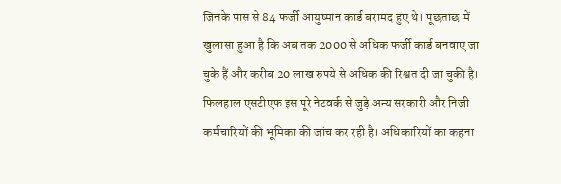जिनके पास से 84 फर्जी आयुष्मान कार्ड बरामद हुए थे। पूछताछ में खुलासा हुआ है कि अब तक 2000 से अधिक फर्जी कार्ड बनवाए जा चुके हैं और करीब 20 लाख रुपये से अधिक की रिश्वत दी जा चुकी है।
फिलहाल एसटीएफ इस पूरे नेटवर्क से जुड़े अन्य सरकारी और निजी कर्मचारियों की भूमिका की जांच कर रही है। अधिकारियों का कहना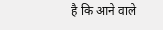है कि आने वाले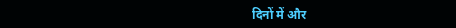दिनों में और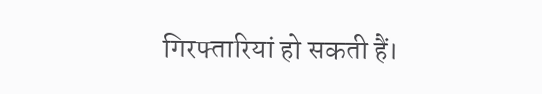गिरफ्तारियां हो सकती हैं।